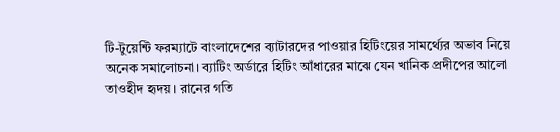টি-টুয়েন্টি ফরম্যাটে বাংলাদেশের ব্যাটারদের পাওয়ার হিটিংয়ের সামর্থ্যের অভাব নিয়ে অনেক সমালোচনা। ব্যাটিং অর্ডারে হিটিং আঁধারের মাঝে যেন খানিক প্রদীপের আলো তাওহীদ হৃদয়। রানের গতি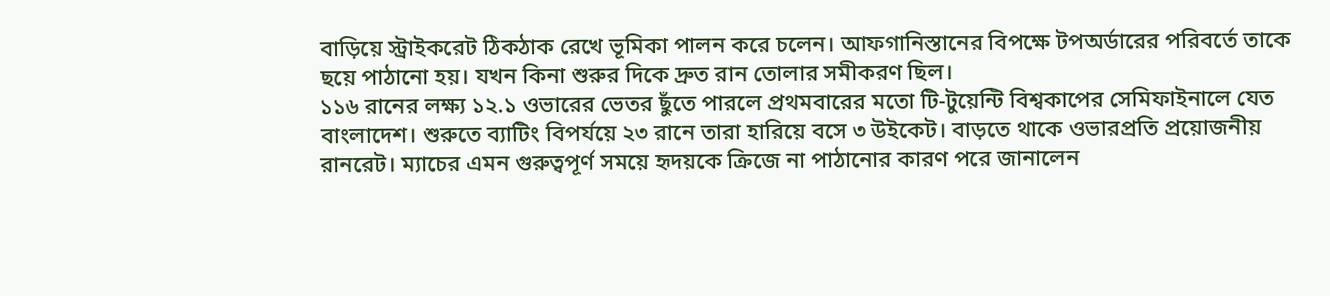বাড়িয়ে স্ট্রাইকরেট ঠিকঠাক রেখে ভূমিকা পালন করে চলেন। আফগানিস্তানের বিপক্ষে টপঅর্ডারের পরিবর্তে তাকে ছয়ে পাঠানো হয়। যখন কিনা শুরুর দিকে দ্রুত রান তোলার সমীকরণ ছিল।
১১৬ রানের লক্ষ্য ১২.১ ওভারের ভেতর ছুঁতে পারলে প্রথমবারের মতো টি-টুয়েন্টি বিশ্বকাপের সেমিফাইনালে যেত বাংলাদেশ। শুরুতে ব্যাটিং বিপর্যয়ে ২৩ রানে তারা হারিয়ে বসে ৩ উইকেট। বাড়তে থাকে ওভারপ্রতি প্রয়োজনীয় রানরেট। ম্যাচের এমন গুরুত্বপূর্ণ সময়ে হৃদয়কে ক্রিজে না পাঠানোর কারণ পরে জানালেন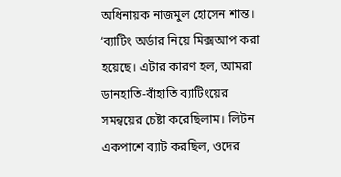অধিনায়ক নাজমুল হোসেন শান্ত।
‘ব্যাটিং অর্ডার নিয়ে মিক্সআপ করা হয়েছে। এটার কারণ হল, আমরা ডানহাতি-বাঁহাতি ব্যাটিংয়ের সমন্বয়ের চেষ্টা করেছিলাম। লিটন একপাশে ব্যাট করছিল, ওদের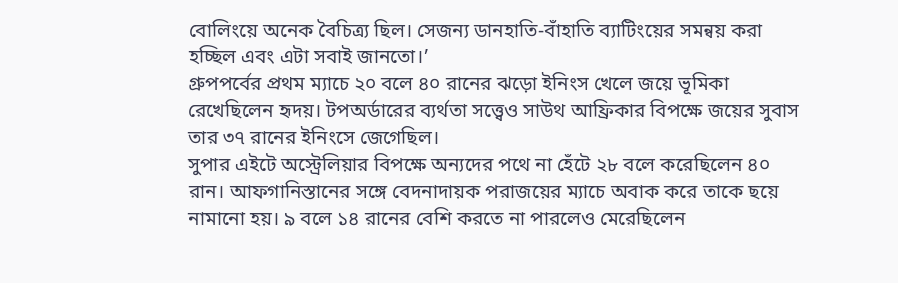বোলিংয়ে অনেক বৈচিত্র্য ছিল। সেজন্য ডানহাতি-বাঁহাতি ব্যাটিংয়ের সমন্বয় করা হচ্ছিল এবং এটা সবাই জানতো।’
গ্রুপপর্বের প্রথম ম্যাচে ২০ বলে ৪০ রানের ঝড়ো ইনিংস খেলে জয়ে ভূমিকা রেখেছিলেন হৃদয়। টপঅর্ডারের ব্যর্থতা সত্ত্বেও সাউথ আফ্রিকার বিপক্ষে জয়ের সুবাস তার ৩৭ রানের ইনিংসে জেগেছিল।
সুপার এইটে অস্ট্রেলিয়ার বিপক্ষে অন্যদের পথে না হেঁটে ২৮ বলে করেছিলেন ৪০ রান। আফগানিস্তানের সঙ্গে বেদনাদায়ক পরাজয়ের ম্যাচে অবাক করে তাকে ছয়ে নামানো হয়। ৯ বলে ১৪ রানের বেশি করতে না পারলেও মেরেছিলেন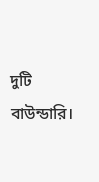দুটি বাউন্ডারি।